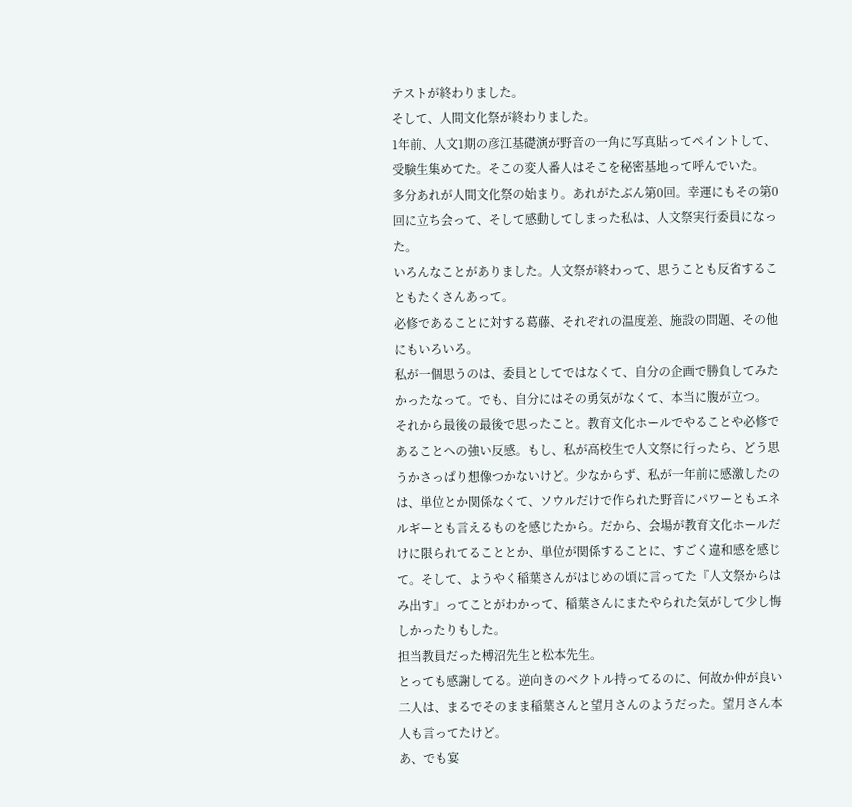テストが終わりました。
そして、人間文化祭が終わりました。
1年前、人文1期の彦江基礎演が野音の一角に写真貼ってペイントして、受験生集めてた。そこの変人番人はそこを秘密基地って呼んでいた。
多分あれが人間文化祭の始まり。あれがたぶん第0回。幸運にもその第0回に立ち会って、そして感動してしまった私は、人文祭実行委員になった。
いろんなことがありました。人文祭が終わって、思うことも反省することもたくさんあって。
必修であることに対する葛藤、それぞれの温度差、施設の問題、その他にもいろいろ。
私が一個思うのは、委員としてではなくて、自分の企画で勝負してみたかったなって。でも、自分にはその勇気がなくて、本当に腹が立つ。
それから最後の最後で思ったこと。教育文化ホールでやることや必修であることへの強い反感。もし、私が高校生で人文祭に行ったら、どう思うかさっぱり想像つかないけど。少なからず、私が一年前に感激したのは、単位とか関係なくて、ソウルだけで作られた野音にパワーともエネルギーとも言えるものを感じたから。だから、会場が教育文化ホールだけに限られてることとか、単位が関係することに、すごく違和感を感じて。そして、ようやく稲葉さんがはじめの頃に言ってた『人文祭からはみ出す』ってことがわかって、稲葉さんにまたやられた気がして少し悔しかったりもした。
担当教員だった榑沼先生と松本先生。
とっても感謝してる。逆向きのベクトル持ってるのに、何故か仲が良い二人は、まるでそのまま稲葉さんと望月さんのようだった。望月さん本人も言ってたけど。
あ、でも宴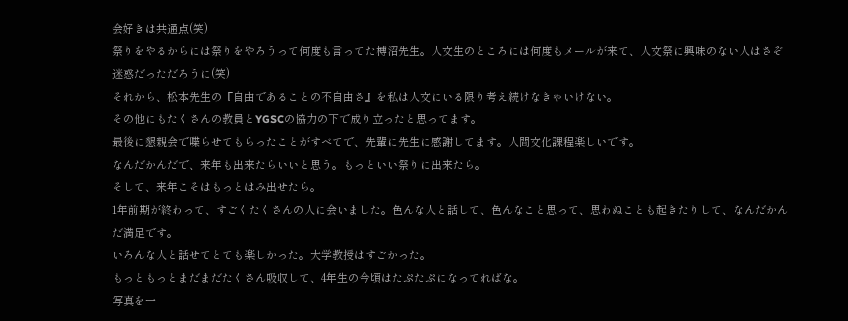会好きは共通点(笑)
祭りをやるからには祭りをやろうって何度も言ってた榑沼先生。人文生のところには何度もメールが来て、人文祭に興味のない人はさぞ迷惑だっただろうに(笑)
それから、松本先生の『自由であることの不自由さ』を私は人文にいる限り考え続けなきゃいけない。
その他にもたくさんの教員とYGSCの協力の下で成り立ったと思ってます。
最後に懇親会で喋らせてもらったことがすべてで、先輩に先生に感謝してます。人間文化課程楽しいです。
なんだかんだで、来年も出来たらいいと思う。もっといい祭りに出来たら。
そして、来年こそはもっとはみ出せたら。
1年前期が終わって、すごくたくさんの人に会いました。色んな人と話して、色んなこと思って、思わぬことも起きたりして、なんだかんだ満足です。
いろんな人と話せてとても楽しかった。大学教授はすごかった。
もっともっとまだまだたくさん吸収して、4年生の今頃はたぷたぷになってればな。
写真を一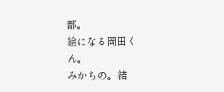部。
絵になる岡田くん。
みかちの。結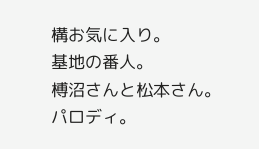構お気に入り。
基地の番人。
榑沼さんと松本さん。
パロディ。